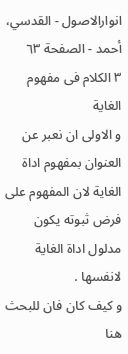انوارالاصول - القدسي، أحمد - الصفحة ٦٣
٣ الكلام فى مفهوم الغاية
و الاولى ان نعبر عن العنوان بمفهوم اداة الغاية لان المفهوم على فرض ثبوته يكون مدلول اداة الغاية لانفسها .
و كيف كان فان للبحث هنا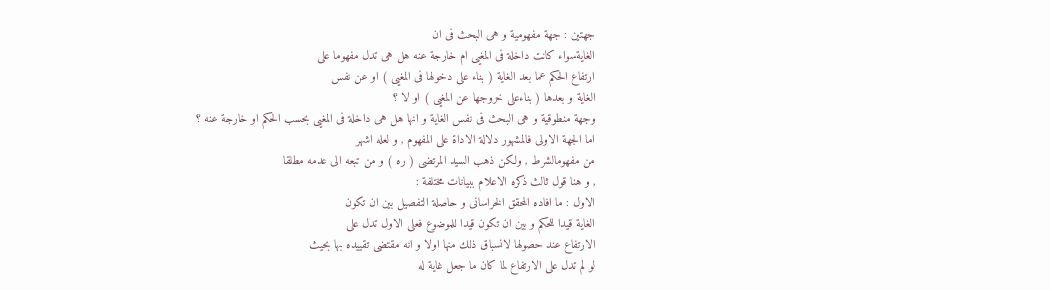جهتين : جهة مفهومية و هى البحث فى ان
الغايةسواء كانت داخلة فى المغيى ام خارجة عنه هل هى تدل مفهوما على
ارتفاع الحكم عما بعد الغاية ( بناء على دخولها فى المغيى ) او عن نفس
الغاية و بعدها ( بناءعلى خروجها عن المغيى ) او لا ؟
وجهة منطوقية و هى البحث فى نفس الغاية و انها هل هى داخلة فى المغيى بحسب الحكم او خارجة عنه ؟
اما الجهة الاولى فالمشهور دلالة الاداة على المفهوم , و لعله اشهر
من مفهومالشرط , ولكن ذهب السيد المرتضى ( ره ) و من تبعه الى عدمه مطلقا
, و هنا قول ثالث ذكره الاعلام ببيانات مختلفة :
الاول : ما افاده المحقق الخراسانى و حاصلة التفصيل بين ان تكون
الغاية قيدا للحكم و بين ان تكون قيدا للموضوع فعلى الاول تدل على
الارتفاع عند حصولها لانسباق ذلك منها اولا و انه مقتضى تقييده بها بحيث
لو لم تدل على الارتفاع لما كان ما جعل غاية له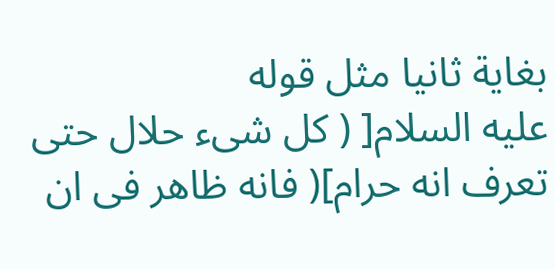بغاية ثانيا مثل قوله
عليه السلام[ ( كل شىء حلال حتى تعرف انه حرام]( فانه ظاهر فى ان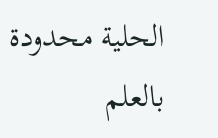الحلية محدودة بالعلم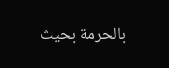بالحرمة بحيث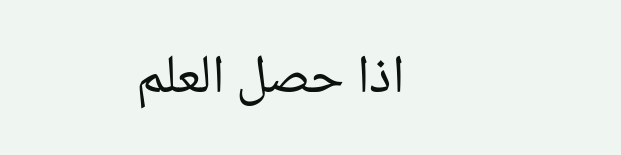اذا حصل العلم